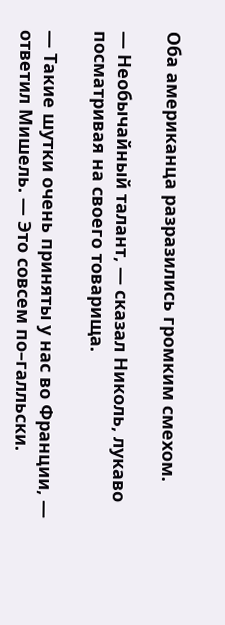Оба американца разразились громким смехом.

— Необычайный талант, — сказал Николь, лукаво посматривая на своего товарища.

— Такие шутки очень приняты у нас во Франции, — ответил Мишель. — Это совсем по–галльски.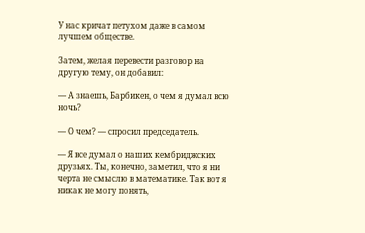У нас кричат петухом даже в самом лучшем обществе.

Затем, желая перевести разговор на другую тему, он добавил:

— А знаешь, Барбикен, о чем я думал всю ночь?

— О чем? — спросил председатель.

— Я все думал о наших кембриджских друзьях. Ты, конечно, заметил, что я ни черта не смыслю в математике. Так вот я никак не могу понять,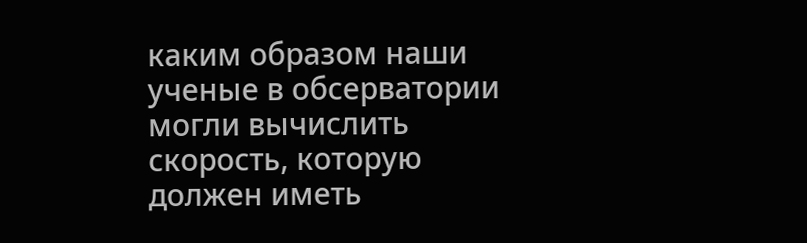каким образом наши ученые в обсерватории могли вычислить скорость, которую должен иметь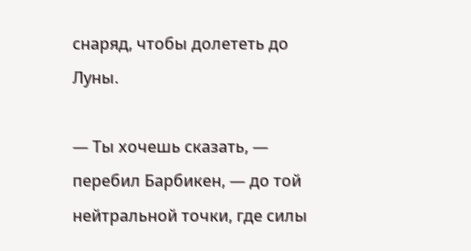снаряд, чтобы долететь до Луны.

— Ты хочешь сказать, — перебил Барбикен, — до той нейтральной точки, где силы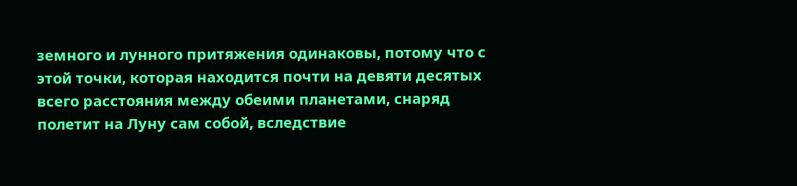земного и лунного притяжения одинаковы, потому что с этой точки, которая находится почти на девяти десятых всего расстояния между обеими планетами, снаряд полетит на Луну сам собой, вследствие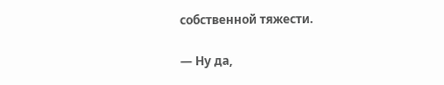собственной тяжести.

— Ну да,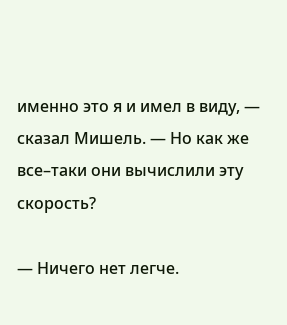именно это я и имел в виду, — сказал Мишель. — Но как же все–таки они вычислили эту скорость?

— Ничего нет легче.